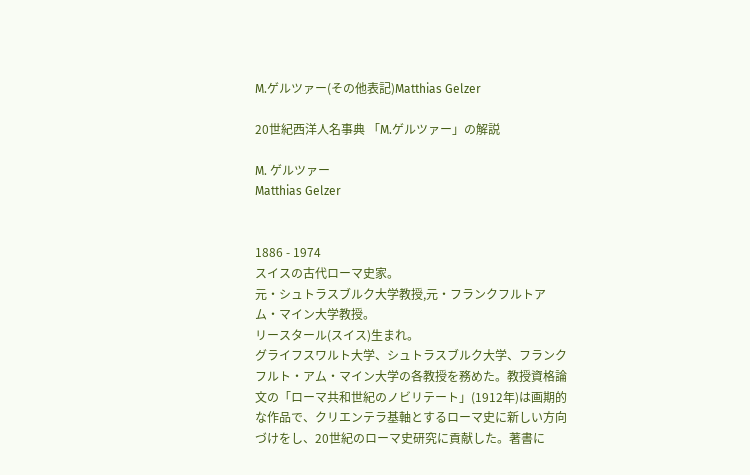M.ゲルツァー(その他表記)Matthias Gelzer

20世紀西洋人名事典 「M.ゲルツァー」の解説

M. ゲルツァー
Matthias Gelzer


1886 - 1974
スイスの古代ローマ史家。
元・シュトラスブルク大学教授,元・フランクフルトアム・マイン大学教授。
リースタール(スイス)生まれ。
グライフスワルト大学、シュトラスブルク大学、フランクフルト・アム・マイン大学の各教授を務めた。教授資格論文の「ローマ共和世紀のノビリテート」(1912年)は画期的な作品で、クリエンテラ基軸とするローマ史に新しい方向づけをし、20世紀のローマ史研究に貢献した。著書に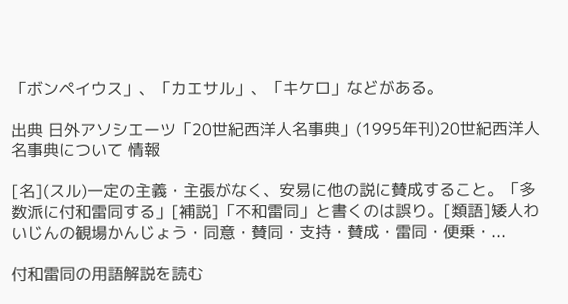「ボンペイウス」、「カエサル」、「キケロ」などがある。

出典 日外アソシエーツ「20世紀西洋人名事典」(1995年刊)20世紀西洋人名事典について 情報

[名](スル)一定の主義・主張がなく、安易に他の説に賛成すること。「多数派に付和雷同する」[補説]「不和雷同」と書くのは誤り。[類語]矮人わいじんの観場かんじょう・同意・賛同・支持・賛成・雷同・便乗・...

付和雷同の用語解説を読む